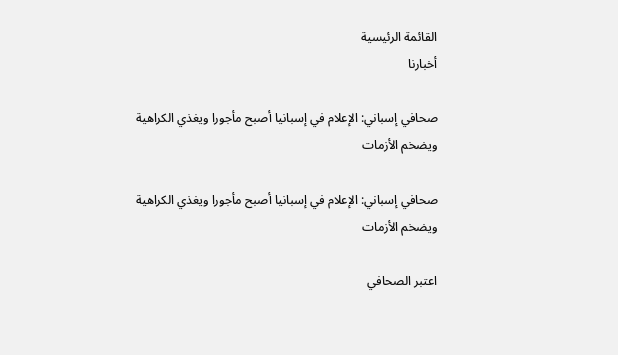القائمة الرئيسية
أخبارنا

صحافي إسباني: الإعلام في إسبانيا أصبح مأجورا ويغذي الكراهية ويضخم الأزمات

صحافي إسباني: الإعلام في إسبانيا أصبح مأجورا ويغذي الكراهية ويضخم الأزمات

اعتبر الصحافي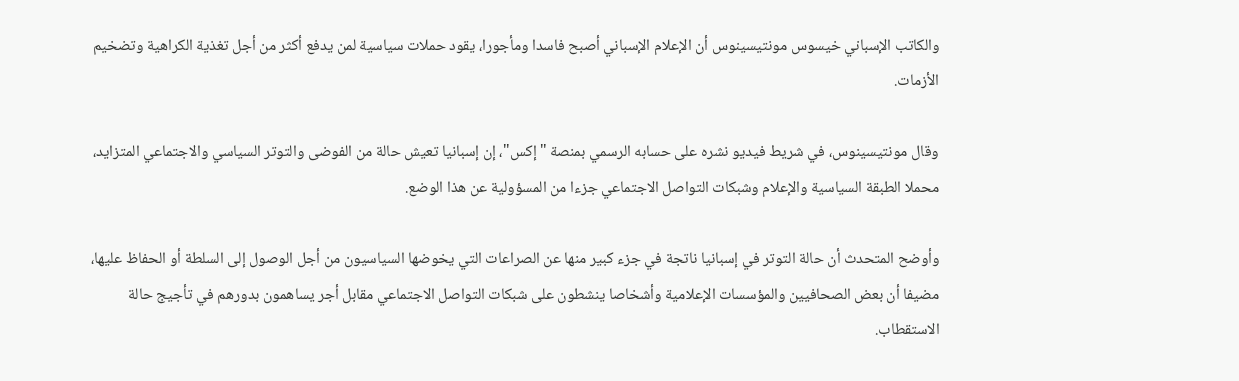والكاتب الإسباني خيسوس مونتيسينوس أن الإعلام الإسباني أصبح فاسدا ومأجورا، يقود حملات سياسية لمن يدفع أكثر من أجل تغذية الكراهية وتضخيم الأزمات.

وقال مونتيسينوس، في شريط فيديو نشره على حسابه الرسمي بمنصة "إكس"، إن إسبانيا تعيش حالة من الفوضى والتوتر السياسي والاجتماعي المتزايد، محملا الطبقة السياسية والإعلام وشبكات التواصل الاجتماعي جزءا من المسؤولية عن هذا الوضع.

وأوضح المتحدث أن حالة التوتر في إسبانيا ناتجة في جزء كبير منها عن الصراعات التي يخوضها السياسيون من أجل الوصول إلى السلطة أو الحفاظ عليها، مضيفا أن بعض الصحافيين والمؤسسات الإعلامية وأشخاصا ينشطون على شبكات التواصل الاجتماعي مقابل أجر يساهمون بدورهم في تأجيج حالة الاستقطاب.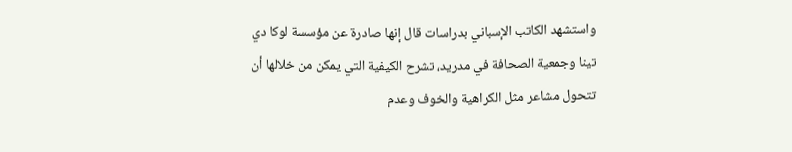واستشهد الكاتب الإسباني بدراسات قال إنها صادرة عن مؤسسة لوكا دي تينا وجمعية الصحافة في مدريد، تشرح الكيفية التي يمكن من خلالها أن تتحول مشاعر مثل الكراهية والخوف وعدم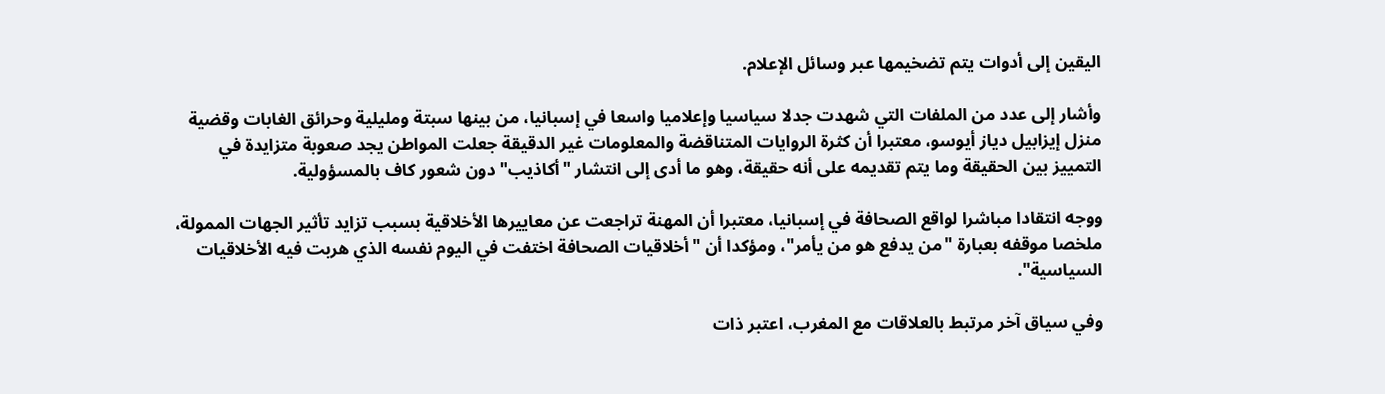اليقين إلى أدوات يتم تضخيمها عبر وسائل الإعلام.

وأشار إلى عدد من الملفات التي شهدت جدلا سياسيا وإعلاميا واسعا في إسبانيا، من بينها سبتة ومليلية وحرائق الغابات وقضية منزل إيزابيل دياز أيوسو، معتبرا أن كثرة الروايات المتناقضة والمعلومات غير الدقيقة جعلت المواطن يجد صعوبة متزايدة في التمييز بين الحقيقة وما يتم تقديمه على أنه حقيقة، وهو ما أدى إلى انتشار "أكاذيب" دون شعور كاف بالمسؤولية.

ووجه انتقادا مباشرا لواقع الصحافة في إسبانيا، معتبرا أن المهنة تراجعت عن معاييرها الأخلاقية بسبب تزايد تأثير الجهات الممولة، ملخصا موقفه بعبارة "من يدفع هو من يأمر"، ومؤكدا أن "أخلاقيات الصحافة اختفت في اليوم نفسه الذي هربت فيه الأخلاقيات السياسية".

وفي سياق آخر مرتبط بالعلاقات مع المغرب، اعتبر ذات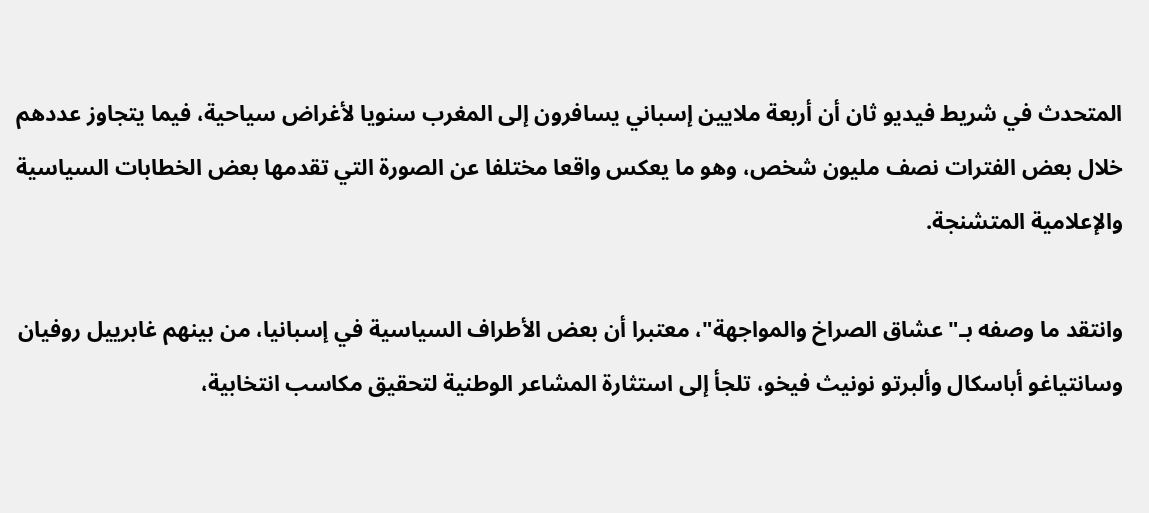المتحدث في شريط فيديو ثان أن أربعة ملايين إسباني يسافرون إلى المغرب سنويا لأغراض سياحية، فيما يتجاوز عددهم خلال بعض الفترات نصف مليون شخص، وهو ما يعكس واقعا مختلفا عن الصورة التي تقدمها بعض الخطابات السياسية والإعلامية المتشنجة.

وانتقد ما وصفه بـ"عشاق الصراخ والمواجهة"، معتبرا أن بعض الأطراف السياسية في إسبانيا، من بينهم غابرييل روفيان وسانتياغو أباسكال وألبرتو نونيث فيخو، تلجأ إلى استثارة المشاعر الوطنية لتحقيق مكاسب انتخابية،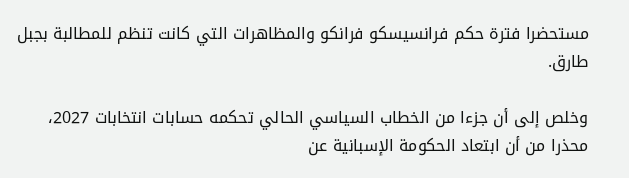مستحضرا فترة حكم فرانسيسكو فرانكو والمظاهرات التي كانت تنظم للمطالبة بجبل طارق.

وخلص إلى أن جزءا من الخطاب السياسي الحالي تحكمه حسابات انتخابات 2027، محذرا من أن ابتعاد الحكومة الإسبانية عن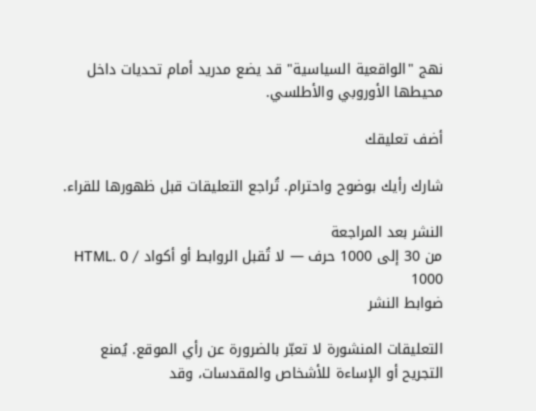نهج "الواقعية السياسية" قد يضع مدريد أمام تحديات داخل محيطها الأوروبي والأطلسي.

أضف تعليقك

شارك رأيك بوضوح واحترام. تُراجع التعليقات قبل ظهورها للقراء.

النشر بعد المراجعة
من 30 إلى 1000 حرف — لا تُقبل الروابط أو أكواد HTML. 0 / 1000
ضوابط النشر

التعليقات المنشورة لا تعبّر بالضرورة عن رأي الموقع. يُمنع التجريح أو الإساءة للأشخاص والمقدسات، وقد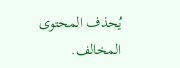يُحذف المحتوى المخالف.